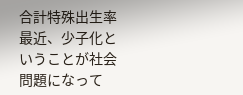合計特殊出生率
最近、少子化ということが社会問題になって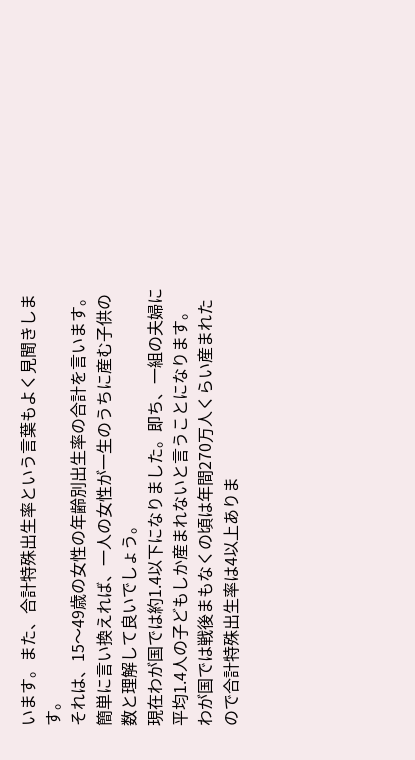います。また、合計特殊出生率という言葉もよく見聞きします。
それは、15〜49歳の女性の年齢別出生率の合計を言います。簡単に言い換えれば、一人の女性が一生のうちに産む子供の数と理解して良いでしょう。
現在わが国では約1.4以下になりました。即ち、一組の夫婦に平均1.4人の子どもしか産まれないと言うことになります。
わが国では戦後まもなくの頃は年間270万人くらい産まれたので合計特殊出生率は4以上ありま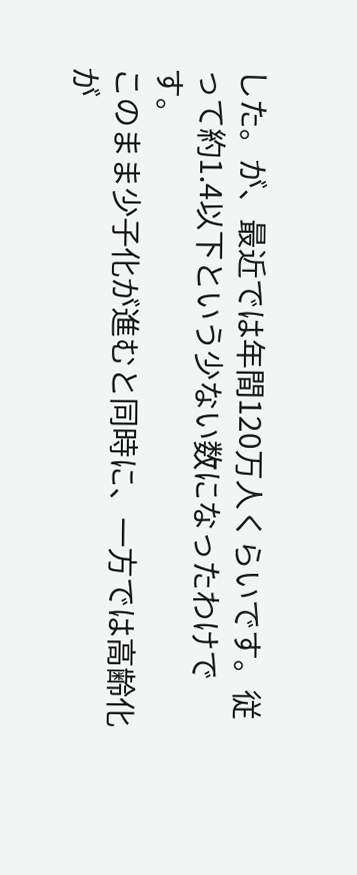した。が、最近では年間120万人くらいです。従って約1.4以下という少ない数になったわけです。
このまま少子化が進むと同時に、一方では高齢化が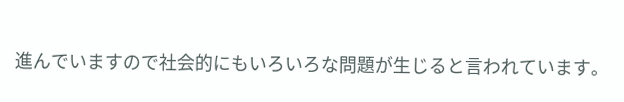進んでいますので社会的にもいろいろな問題が生じると言われています。